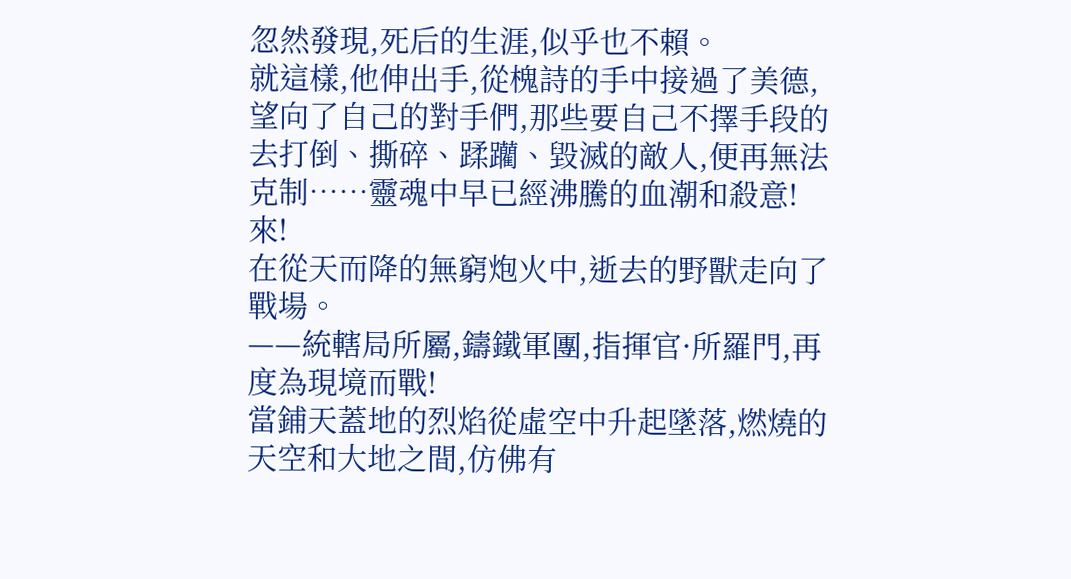忽然發現,死后的生涯,似乎也不賴。
就這樣,他伸出手,從槐詩的手中接過了美德,望向了自己的對手們,那些要自己不擇手段的去打倒、撕碎、蹂躪、毀滅的敵人,便再無法克制……靈魂中早已經沸騰的血潮和殺意!
來!
在從天而降的無窮炮火中,逝去的野獸走向了戰場。
——統轄局所屬,鑄鐵軍團,指揮官·所羅門,再度為現境而戰!
當鋪天蓋地的烈焰從虛空中升起墜落,燃燒的天空和大地之間,仿佛有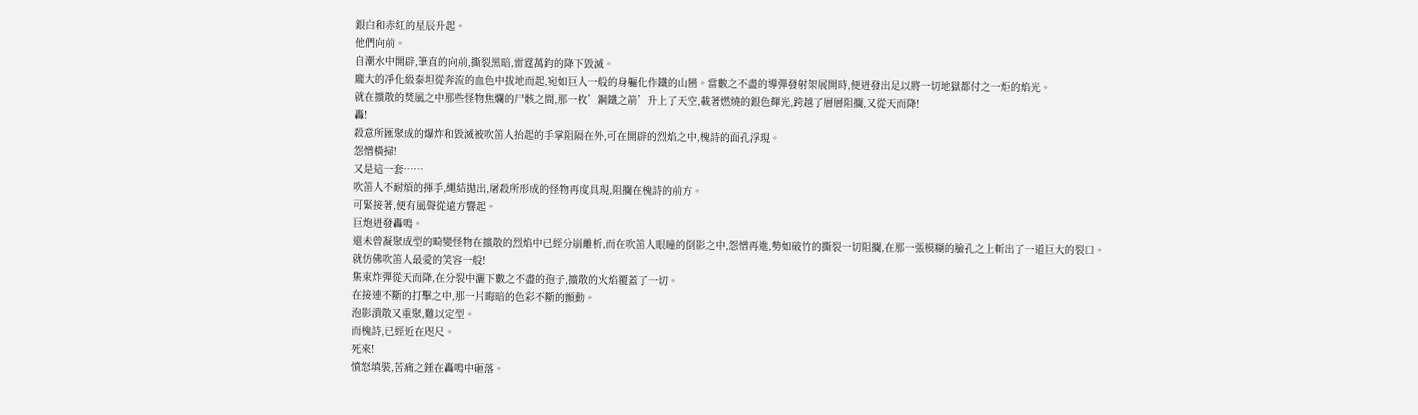銀白和赤紅的星辰升起。
他們向前。
自潮水中開辟,筆直的向前,撕裂黑暗,雷霆萬鈞的降下毀滅。
龐大的凈化級泰坦從奔流的血色中拔地而起,宛如巨人一般的身軀化作鐵的山巒。當數之不盡的導彈發射架展開時,便迸發出足以將一切地獄都付之一炬的焰光。
就在擴散的焚風之中那些怪物焦爛的尸骸之間,那一枚’鋼鐵之箭’升上了天空,載著燃燒的銀色輝光,跨越了層層阻攔,又從天而降!
轟!
殺意所匯聚成的爆炸和毀滅被吹笛人抬起的手掌阻隔在外,可在開辟的烈焰之中,槐詩的面孔浮現。
怨憎橫掃!
又是這一套……
吹笛人不耐煩的揮手,繩結拋出,屠殺所形成的怪物再度具現,阻攔在槐詩的前方。
可緊接著,便有風聲從遠方響起。
巨炮迸發轟鳴。
還未曾凝聚成型的畸變怪物在擴散的烈焰中已經分崩離析,而在吹笛人眼瞳的倒影之中,怨憎再進,勢如破竹的撕裂一切阻攔,在那一張模糊的臉孔之上斬出了一道巨大的裂口。
就仿佛吹笛人最愛的笑容一般!
集束炸彈從天而降,在分裂中灑下數之不盡的孢子,擴散的火焰覆蓋了一切。
在接連不斷的打擊之中,那一片晦暗的色彩不斷的顫動。
泡影潰散又重聚,難以定型。
而槐詩,已經近在咫尺。
死來!
憤怒填裝,苦痛之錘在轟鳴中砸落。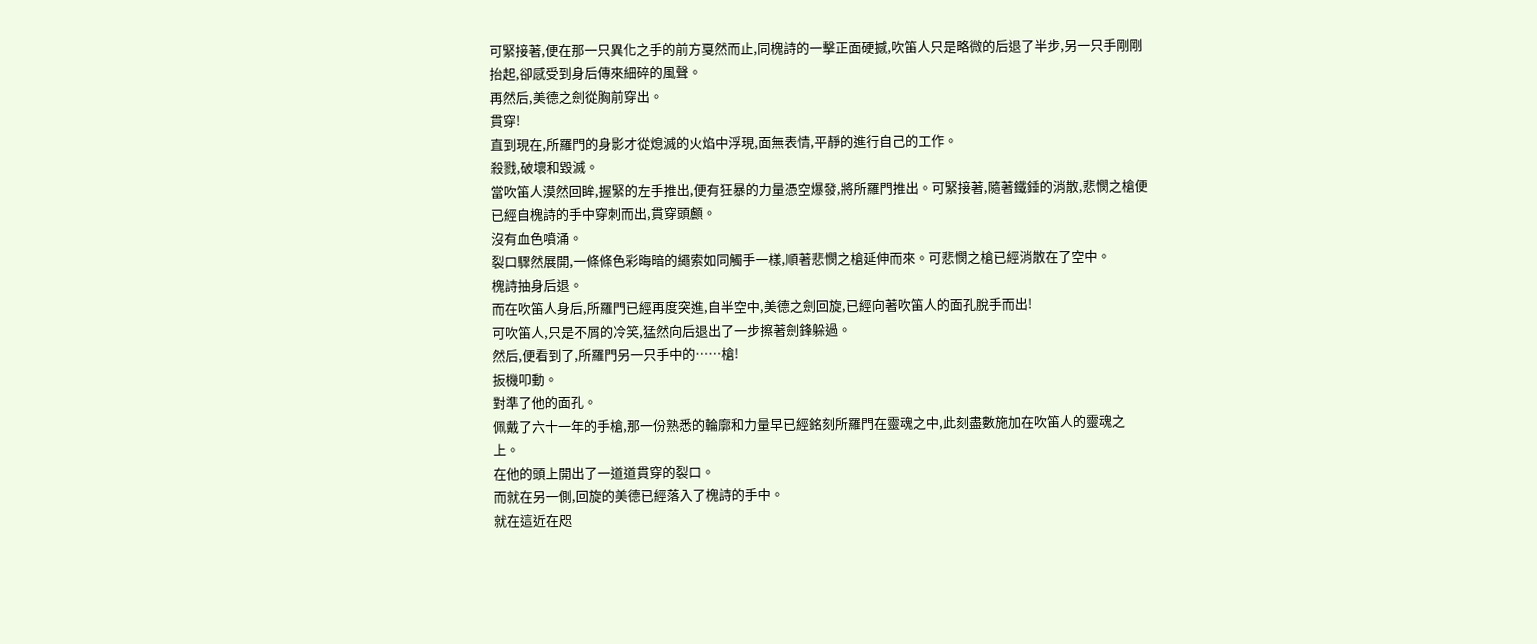可緊接著,便在那一只異化之手的前方戛然而止,同槐詩的一擊正面硬撼,吹笛人只是略微的后退了半步,另一只手剛剛抬起,卻感受到身后傳來細碎的風聲。
再然后,美德之劍從胸前穿出。
貫穿!
直到現在,所羅門的身影才從熄滅的火焰中浮現,面無表情,平靜的進行自己的工作。
殺戮,破壞和毀滅。
當吹笛人漠然回眸,握緊的左手推出,便有狂暴的力量憑空爆發,將所羅門推出。可緊接著,隨著鐵錘的消散,悲憫之槍便已經自槐詩的手中穿刺而出,貫穿頭顱。
沒有血色噴涌。
裂口驟然展開,一條條色彩晦暗的繩索如同觸手一樣,順著悲憫之槍延伸而來。可悲憫之槍已經消散在了空中。
槐詩抽身后退。
而在吹笛人身后,所羅門已經再度突進,自半空中,美德之劍回旋,已經向著吹笛人的面孔脫手而出!
可吹笛人,只是不屑的冷笑,猛然向后退出了一步擦著劍鋒躲過。
然后,便看到了,所羅門另一只手中的……槍!
扳機叩動。
對準了他的面孔。
佩戴了六十一年的手槍,那一份熟悉的輪廓和力量早已經銘刻所羅門在靈魂之中,此刻盡數施加在吹笛人的靈魂之上。
在他的頭上開出了一道道貫穿的裂口。
而就在另一側,回旋的美德已經落入了槐詩的手中。
就在這近在咫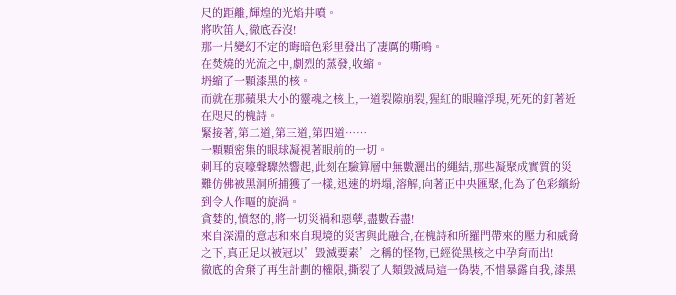尺的距離,輝煌的光焰井噴。
將吹笛人,徹底吞沒!
那一片變幻不定的晦暗色彩里發出了凄厲的嘶鳴。
在焚燒的光流之中,劇烈的蒸發,收縮。
坍縮了一顆漆黑的核。
而就在那蘋果大小的靈魂之核上,一道裂隙崩裂,猩紅的眼瞳浮現,死死的釘著近在咫尺的槐詩。
緊接著,第二道,第三道,第四道……
一顆顆密集的眼球凝視著眼前的一切。
刺耳的哀嚎聲驟然響起,此刻在驗算層中無數灑出的繩結,那些凝聚成實質的災難仿佛被黑洞所捕獲了一樣,迅速的坍塌,溶解,向著正中央匯聚,化為了色彩繽紛到令人作嘔的旋渦。
貪婪的,憤怒的,將一切災禍和惡孽,盡數吞盡!
來自深淵的意志和來自現境的災害與此融合,在槐詩和所羅門帶來的壓力和威脅之下,真正足以被冠以’毀滅要素’之稱的怪物,已經從黑核之中孕育而出!
徹底的舍棄了再生計劃的權限,撕裂了人類毀滅局這一偽裝,不惜暴露自我,漆黑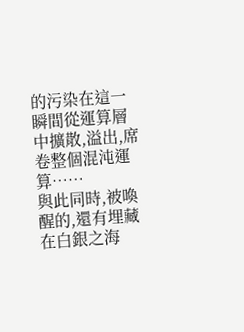的污染在這一瞬間從運算層中擴散,溢出,席卷整個混沌運算……
與此同時,被喚醒的,還有埋藏在白銀之海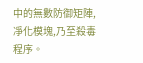中的無數防御矩陣,凈化模塊,乃至殺毒程序。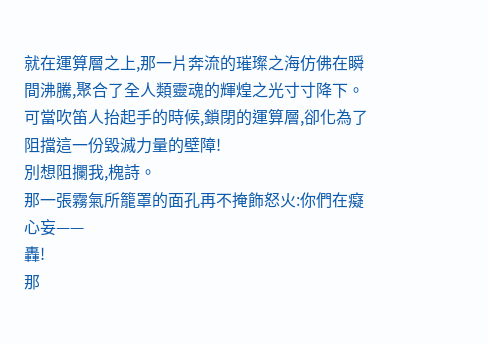就在運算層之上,那一片奔流的璀璨之海仿佛在瞬間沸騰,聚合了全人類靈魂的輝煌之光寸寸降下。
可當吹笛人抬起手的時候,鎖閉的運算層,卻化為了阻擋這一份毀滅力量的壁障!
別想阻攔我,槐詩。
那一張霧氣所籠罩的面孔再不掩飾怒火:你們在癡心妄——
轟!
那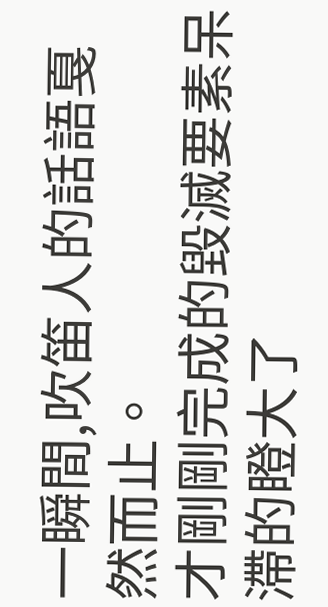一瞬間,吹笛人的話語戛然而止。
才剛剛完成的毀滅要素呆滯的瞪大了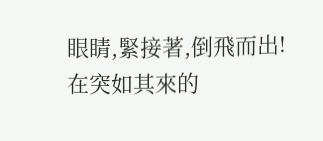眼睛,緊接著,倒飛而出!
在突如其來的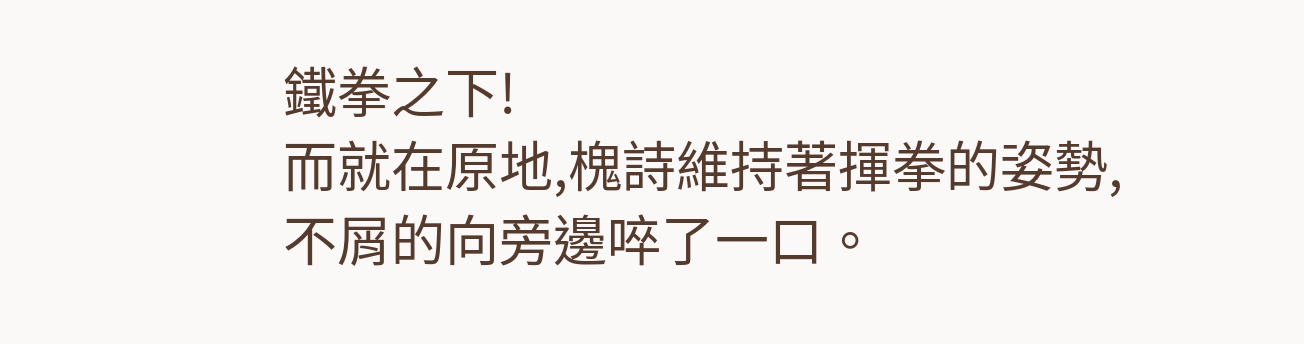鐵拳之下!
而就在原地,槐詩維持著揮拳的姿勢,不屑的向旁邊啐了一口。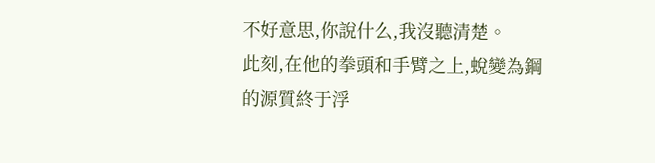不好意思,你說什么,我沒聽清楚。
此刻,在他的拳頭和手臂之上,蛻變為鋼的源質終于浮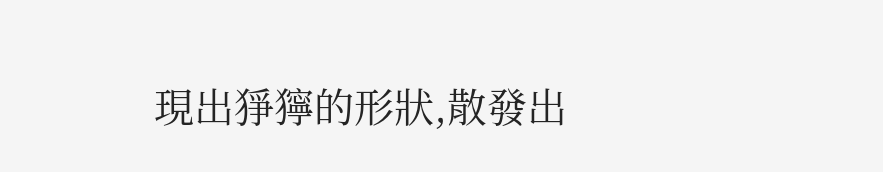現出猙獰的形狀,散發出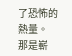了恐怖的熱量。
那是嶄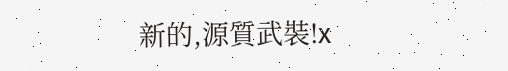新的,源質武裝!x